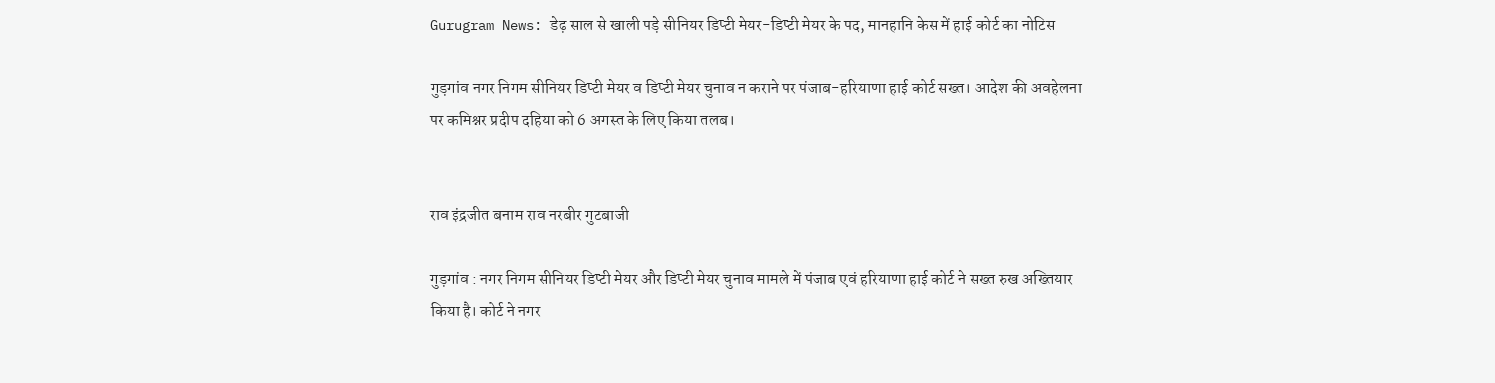Gurugram News: डेढ़ साल से खाली पड़े सीनियर डिप्टी मेयर-डिप्टी मेयर के पद, मानहानि केस में हाई कोर्ट का नोटिस

गुड़गांव नगर निगम सीनियर डिप्टी मेयर व डिप्टी मेयर चुनाव न कराने पर पंजाब-हरियाणा हाई कोर्ट सख्त। आदेश की अवहेलना पर कमिश्नर प्रदीप दहिया को 6 अगस्त के लिए किया तलब।


राव इंद्रजीत बनाम राव नरबीर गुटबाजी

गुड़गांव : नगर निगम सीनियर डिप्टी मेयर और डिप्टी मेयर चुनाव मामले में पंजाब एवं हरियाणा हाई कोर्ट ने सख्त रुख अख्तियार किया है। कोर्ट ने नगर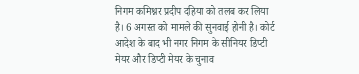निगम कमिश्नर प्रदीप दहिया को तलब कर लिया है। 6 अगस्त को मामले की सुनवाई होनी है। कोर्ट आदेश के बाद भी नगर निगम के सीनियर डिप्टी मेयर और डिप्टी मेयर के चुनाव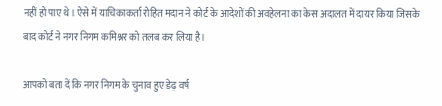नहीं हो पाए थे। ऐसे में याचिकाकर्ता रोहित मदान ने कोर्ट के आदेशों की अवहेलना का केस अदालत में दायर किया जिसके बाद कोर्ट ने नगर निगम कमिश्नर को तलब कर लिया है।

आपको बता दें कि नगर निगम के चुनाव हुए डेढ़ वर्ष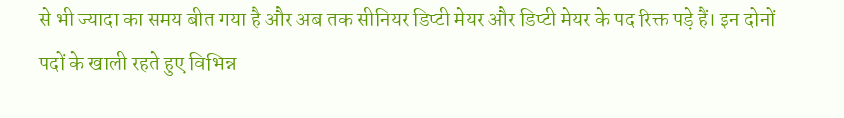से भी ज्यादा का समय बीत गया है और अब तक सीनियर डिप्टी मेयर और डिप्टी मेयर के पद रिक्त पड़े हैं। इन दोनों पदों के खाली रहते हुए विभिन्न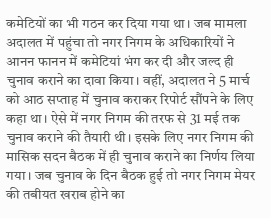कमेटियों का भी गठन कर दिया गया था। जब मामला अदालत में पहुंचा तो नगर निगम के अधिकारियों ने आनन फानन में कमेटियां भंग कर दी और जल्द ही चुनाव कराने का दावा किया। वहीं, अदालत ने 5 मार्च को आठ सप्ताह में चुनाव कराकर रिपोर्ट सौंपने के लिए कहा था। ऐसे में नगर निगम की तरफ से 31 मई तक चुनाव कराने की तैयारी थी। इसके लिए नगर निगम की मासिक सदन बैठक में ही चुनाव कराने का निर्णय लिया गया। जब चुनाव के दिन बैठक हुई तो नगर निगम मेयर की तबीयत खराब होने का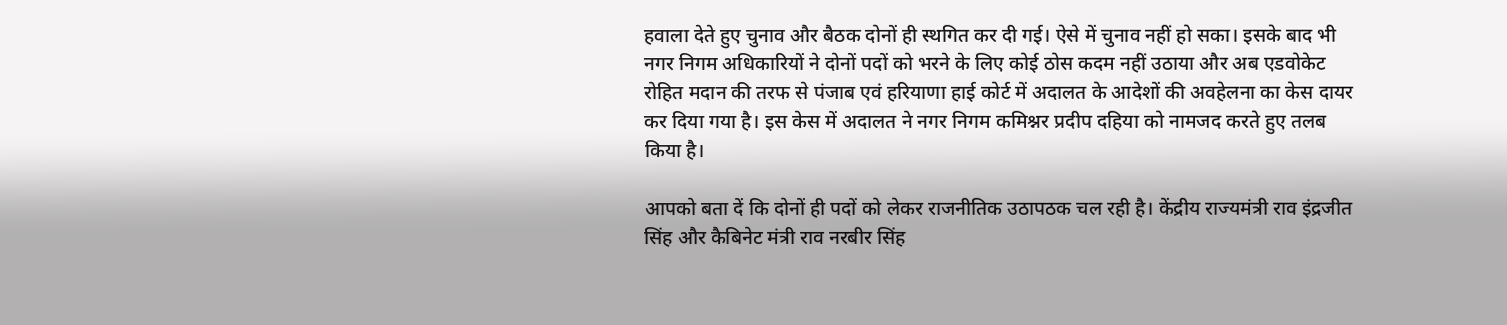हवाला देते हुए चुनाव और बैठक दोनों ही स्थगित कर दी गई। ऐसे में चुनाव नहीं हो सका। इसके बाद भी नगर निगम अधिकारियों ने दोनों पदों को भरने के लिए कोई ठोस कदम नहीं उठाया और अब एडवोकेट रोहित मदान की तरफ से पंजाब एवं हरियाणा हाई कोर्ट में अदालत के आदेशों की अवहेलना का केस दायर कर दिया गया है। इस केस में अदालत ने नगर निगम कमिश्नर प्रदीप दहिया को नामजद करते हुए तलब किया है।

आपको बता दें कि दोनों ही पदों को लेकर राजनीतिक उठापठक चल रही है। केंद्रीय राज्यमंत्री राव इंद्रजीत सिंह और कैबिनेट मंत्री राव नरबीर सिंह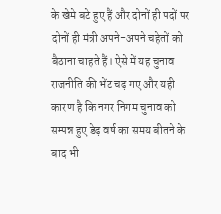के खेमे बटे हुए हैं और दोनों ही पदों पर दोनों ही मंत्री अपने-अपने चहेतों को बैठाना चाहते हैं। ऐसे में यह चुनाव राजनीति की भेंट चढ़ गए और यही कारण है कि नगर निगम चुनाव को सम्पन्न हुए डेढ़ वर्ष का समय बीतने के बाद भी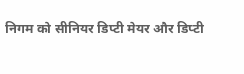निगम को सीनियर डिप्टी मेयर और डिप्टी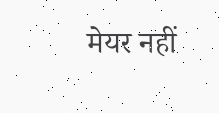मेयर नहीं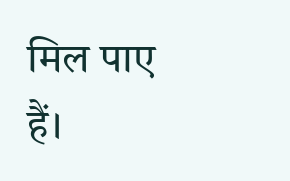मिल पाए हैं।